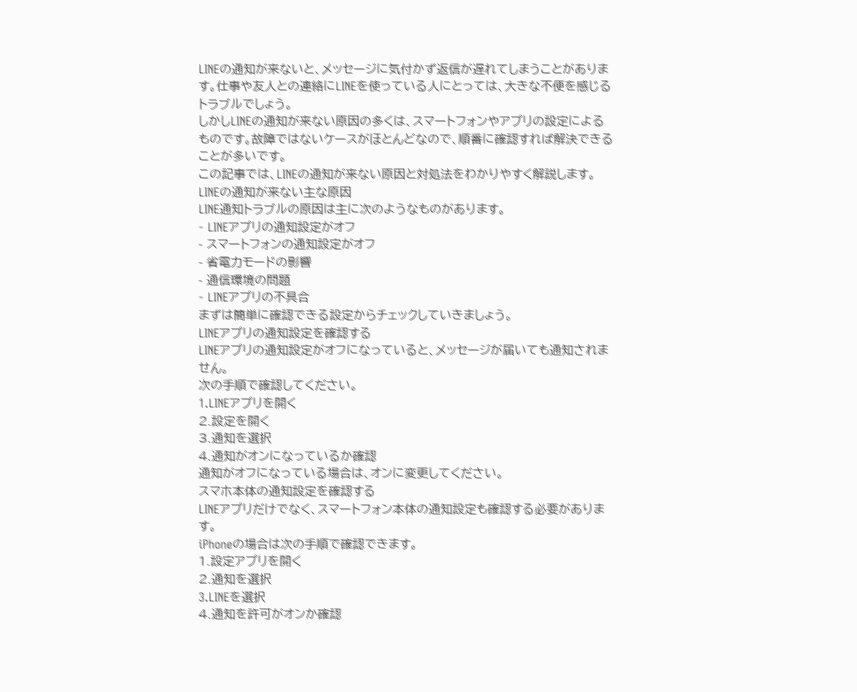LINEの通知が来ないと、メッセージに気付かず返信が遅れてしまうことがあります。仕事や友人との連絡にLINEを使っている人にとっては、大きな不便を感じるトラブルでしょう。
しかしLINEの通知が来ない原因の多くは、スマートフォンやアプリの設定によるものです。故障ではないケースがほとんどなので、順番に確認すれば解決できることが多いです。
この記事では、LINEの通知が来ない原因と対処法をわかりやすく解説します。
LINEの通知が来ない主な原因
LINE通知トラブルの原因は主に次のようなものがあります。
- LINEアプリの通知設定がオフ
- スマートフォンの通知設定がオフ
- 省電力モードの影響
- 通信環境の問題
- LINEアプリの不具合
まずは簡単に確認できる設定からチェックしていきましょう。
LINEアプリの通知設定を確認する
LINEアプリの通知設定がオフになっていると、メッセージが届いても通知されません。
次の手順で確認してください。
1.LINEアプリを開く
2.設定を開く
3.通知を選択
4.通知がオンになっているか確認
通知がオフになっている場合は、オンに変更してください。
スマホ本体の通知設定を確認する
LINEアプリだけでなく、スマートフォン本体の通知設定も確認する必要があります。
iPhoneの場合は次の手順で確認できます。
1.設定アプリを開く
2.通知を選択
3.LINEを選択
4.通知を許可がオンか確認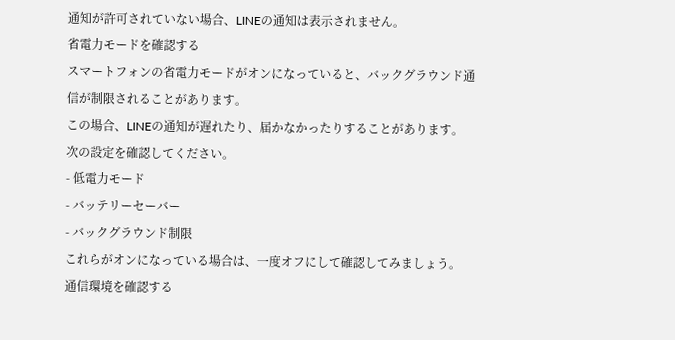通知が許可されていない場合、LINEの通知は表示されません。
省電力モードを確認する
スマートフォンの省電力モードがオンになっていると、バックグラウンド通信が制限されることがあります。
この場合、LINEの通知が遅れたり、届かなかったりすることがあります。
次の設定を確認してください。
- 低電力モード
- バッテリーセーバー
- バックグラウンド制限
これらがオンになっている場合は、一度オフにして確認してみましょう。
通信環境を確認する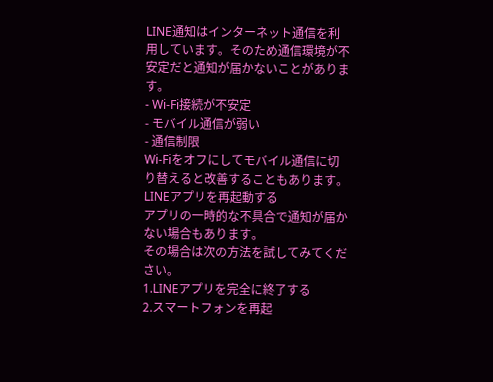LINE通知はインターネット通信を利用しています。そのため通信環境が不安定だと通知が届かないことがあります。
- Wi-Fi接続が不安定
- モバイル通信が弱い
- 通信制限
Wi-Fiをオフにしてモバイル通信に切り替えると改善することもあります。
LINEアプリを再起動する
アプリの一時的な不具合で通知が届かない場合もあります。
その場合は次の方法を試してみてください。
1.LINEアプリを完全に終了する
2.スマートフォンを再起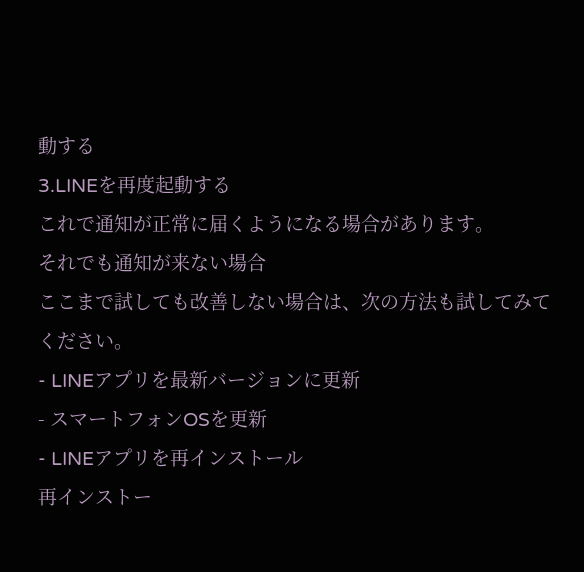動する
3.LINEを再度起動する
これで通知が正常に届くようになる場合があります。
それでも通知が来ない場合
ここまで試しても改善しない場合は、次の方法も試してみてください。
- LINEアプリを最新バージョンに更新
- スマートフォンOSを更新
- LINEアプリを再インストール
再インストー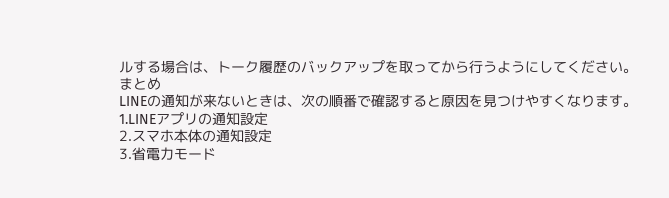ルする場合は、トーク履歴のバックアップを取ってから行うようにしてください。
まとめ
LINEの通知が来ないときは、次の順番で確認すると原因を見つけやすくなります。
1.LINEアプリの通知設定
2.スマホ本体の通知設定
3.省電力モード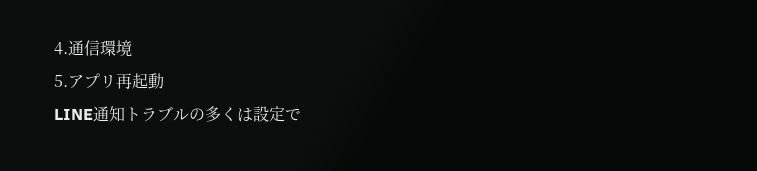4.通信環境
5.アプリ再起動
LINE通知トラブルの多くは設定で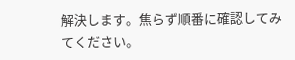解決します。焦らず順番に確認してみてください。